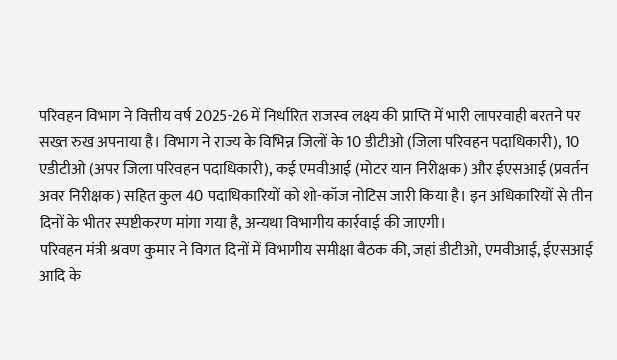परिवहन विभाग ने वित्तीय वर्ष 2025-26 में निर्धारित राजस्व लक्ष्य की प्राप्ति में भारी लापरवाही बरतने पर सख्त रुख अपनाया है। विभाग ने राज्य के विभिन्न जिलों के 10 डीटीओ (जिला परिवहन पदाधिकारी), 10 एडीटीओ (अपर जिला परिवहन पदाधिकारी), कई एमवीआई (मोटर यान निरीक्षक) और ईएसआई (प्रवर्तन अवर निरीक्षक) सहित कुल 40 पदाधिकारियों को शो-कॉज नोटिस जारी किया है। इन अधिकारियों से तीन दिनों के भीतर स्पष्टीकरण मांगा गया है, अन्यथा विभागीय कार्रवाई की जाएगी।
परिवहन मंत्री श्रवण कुमार ने विगत दिनों में विभागीय समीक्षा बैठक की, जहां डीटीओ, एमवीआई, ईएसआई आदि के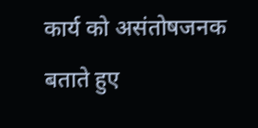कार्य को असंतोषजनक बताते हुए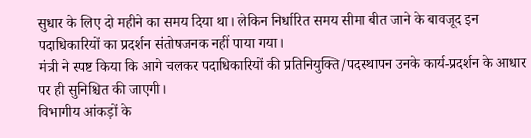सुधार के लिए दो महीने का समय दिया था। लेकिन निर्धारित समय सीमा बीत जाने के बावजूद इन पदाधिकारियों का प्रदर्शन संतोषजनक नहीं पाया गया।
मंत्री ने स्पष्ट किया कि आगे चलकर पदाधिकारियों की प्रतिनियुक्ति/पदस्थापन उनके कार्य-प्रदर्शन के आधार पर ही सुनिश्चित की जाएगी।
विभागीय आंकड़ों के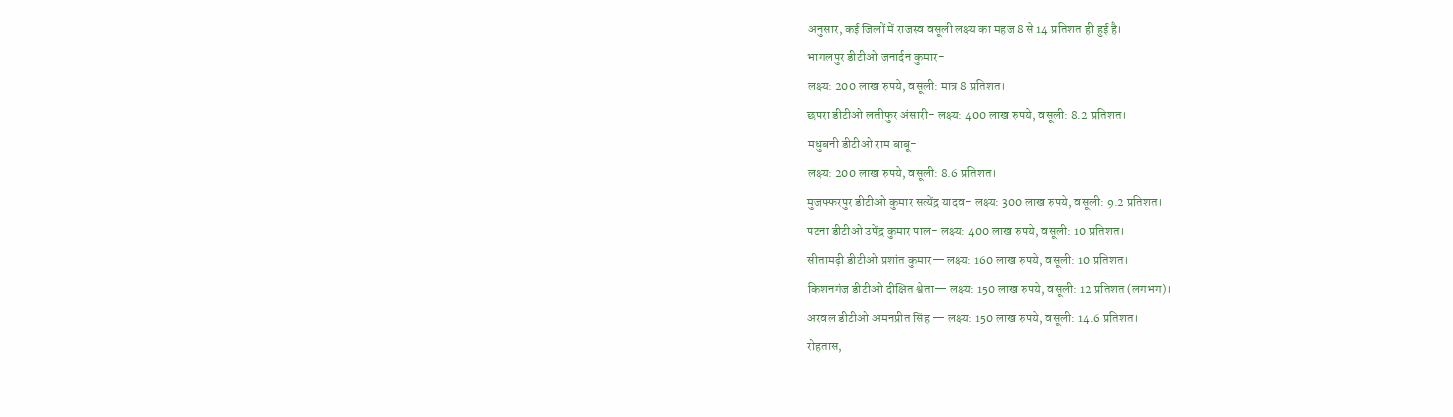अनुसार, कई जिलों में राजस्व वसूली लक्ष्य का महज 8 से 14 प्रतिशत ही हुई है।
भागलपुर डीटीओ जनार्दन कुमार-
लक्ष्य: 200 लाख रुपये, वसूली: मात्र 8 प्रतिशत।
छपरा डीटीओ लतीफुर अंसारी- लक्ष्य: 400 लाख रुपये, वसूली: 8.2 प्रतिशत।
मधुबनी डीटीओ राम बाबू-
लक्ष्य: 200 लाख रुपये, वसूली: 8.6 प्रतिशत।
मुजफ्फरपुर डीटीओ कुमार सत्येंद्र यादव- लक्ष्य: 300 लाख रुपये, वसूली: 9.2 प्रतिशत।
पटना डीटीओ उपेंद्र कुमार पाल- लक्ष्य: 400 लाख रुपये, वसूली: 10 प्रतिशत।
सीतामढ़ी डीटीओ प्रशांत कुमार— लक्ष्य: 160 लाख रुपये, वसूली: 10 प्रतिशत।
किशनगंज डीटीओ दीक्षित श्वेता— लक्ष्य: 150 लाख रुपये, वसूली: 12 प्रतिशत (लगभग)।
अरवल डीटीओ अमनप्रीत सिंह — लक्ष्य: 150 लाख रुपये, वसूली: 14.6 प्रतिशत।
रोहतास,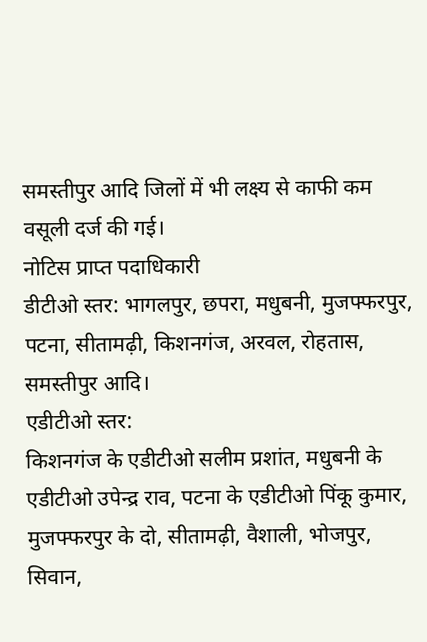समस्तीपुर आदि जिलों में भी लक्ष्य से काफी कम वसूली दर्ज की गई।
नोटिस प्राप्त पदाधिकारी
डीटीओ स्तर: भागलपुर, छपरा, मधुबनी, मुजफ्फरपुर, पटना, सीतामढ़ी, किशनगंज, अरवल, रोहतास, समस्तीपुर आदि।
एडीटीओ स्तर:
किशनगंज के एडीटीओ सलीम प्रशांत, मधुबनी के एडीटीओ उपेन्द्र राव, पटना के एडीटीओ पिंकू कुमार, मुजफ्फरपुर के दो, सीतामढ़ी, वैशाली, भोजपुर, सिवान,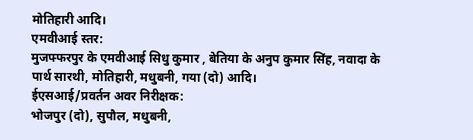मोतिहारी आदि।
एमवीआई स्तर:
मुजफ्फरपुर के एमवीआई सिधु कुमार , बेतिया के अनुप कुमार सिंह, नवादा के पार्थ सारथी, मोतिहारी, मधुबनी, गया (दो) आदि।
ईएसआई/प्रवर्तन अवर निरीक्षक:
भोजपुर (दो), सुपौल, मधुबनी,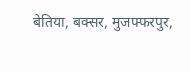बेतिया, बक्सर, मुजफ्फरपुर,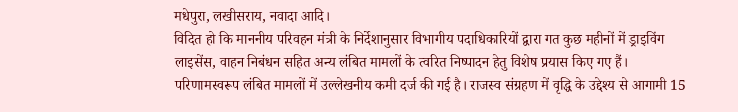मधेपुरा, लखीसराय, नवादा आदि।
विदित हो कि माननीय परिवहन मंत्री के निर्देशानुसार विभागीय पदाधिकारियों द्वारा गत कुछ महीनों में ड्राइविंग लाइसेंस, वाहन निबंधन सहित अन्य लंबित मामलों के त्वरित निष्पादन हेतु विशेष प्रयास किए गए हैं। परिणामस्वरूप लंबित मामलों में उल्लेखनीय कमी दर्ज की गई है। राजस्व संग्रहण में वृद्धि के उद्देश्य से आगामी 15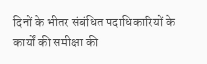दिनों के भीतर संबंधित पदाधिकारियों के कार्यों की समीक्षा की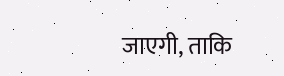जाएगी, ताकि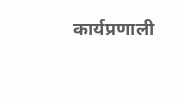कार्यप्रणाली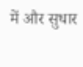में और सुधार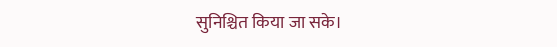सुनिश्चित किया जा सके।